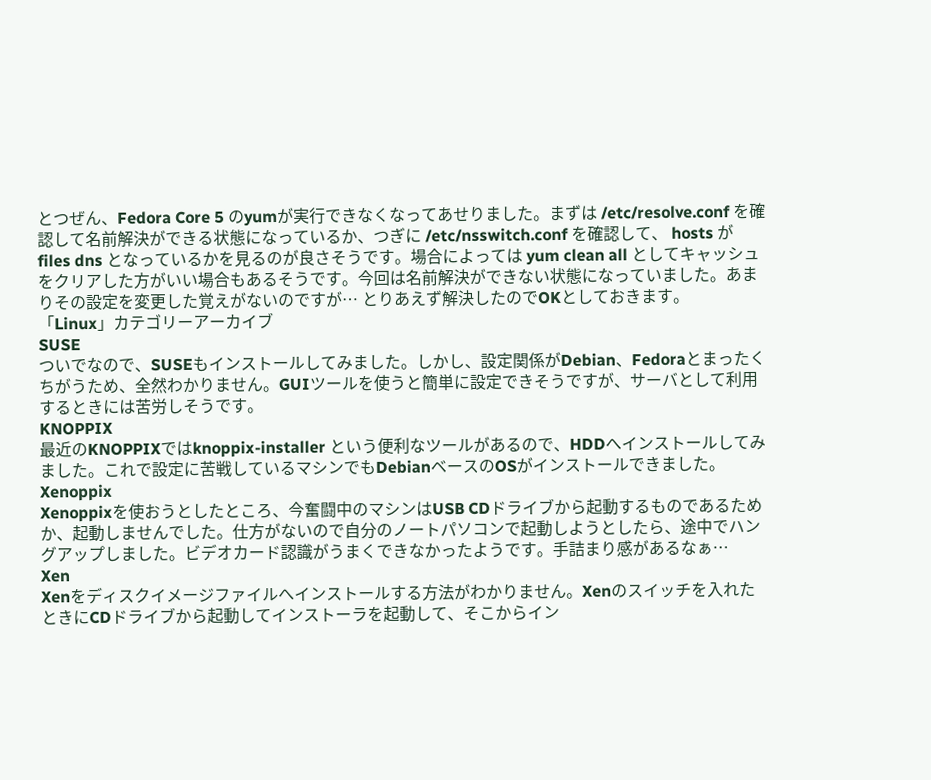とつぜん、Fedora Core 5 のyumが実行できなくなってあせりました。まずは /etc/resolve.conf を確認して名前解決ができる状態になっているか、つぎに /etc/nsswitch.conf を確認して、 hosts が files dns となっているかを見るのが良さそうです。場合によっては yum clean all としてキャッシュをクリアした方がいい場合もあるそうです。今回は名前解決ができない状態になっていました。あまりその設定を変更した覚えがないのですが… とりあえず解決したのでOKとしておきます。
「Linux」カテゴリーアーカイブ
SUSE
ついでなので、SUSEもインストールしてみました。しかし、設定関係がDebian、Fedoraとまったくちがうため、全然わかりません。GUIツールを使うと簡単に設定できそうですが、サーバとして利用するときには苦労しそうです。
KNOPPIX
最近のKNOPPIXではknoppix-installer という便利なツールがあるので、HDDへインストールしてみました。これで設定に苦戦しているマシンでもDebianベースのOSがインストールできました。
Xenoppix
Xenoppixを使おうとしたところ、今奮闘中のマシンはUSB CDドライブから起動するものであるためか、起動しませんでした。仕方がないので自分のノートパソコンで起動しようとしたら、途中でハングアップしました。ビデオカード認識がうまくできなかったようです。手詰まり感があるなぁ…
Xen
Xenをディスクイメージファイルへインストールする方法がわかりません。Xenのスイッチを入れたときにCDドライブから起動してインストーラを起動して、そこからイン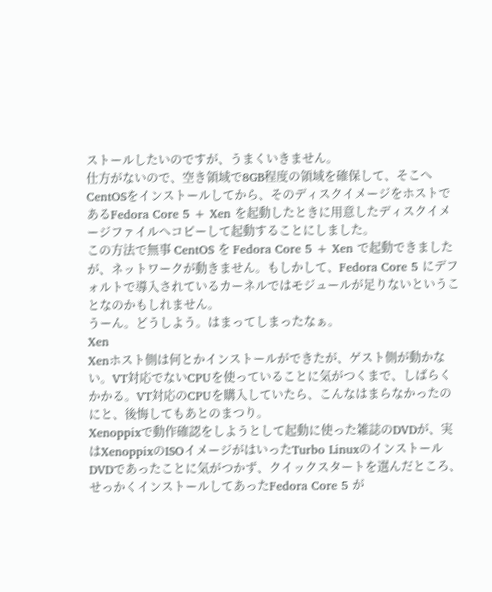ストールしたいのですが、うまくいきません。
仕方がないので、空き領域で8GB程度の領域を確保して、そこへCentOSをインストールしてから、そのディスクイメージをホストであるFedora Core 5 + Xen を起動したときに用意したディスクイメージファイルへコピーして起動することにしました。
この方法で無事 CentOS を Fedora Core 5 + Xen で起動できましたが、ネットワークが動きません。もしかして、Fedora Core 5 にデフォルトで導入されているカーネルではモジュールが足りないということなのかもしれません。
うーん。どうしよう。はまってしまったなぁ。
Xen
Xenホスト側は何とかインストールができたが、ゲスト側が動かない。VT対応でないCPUを使っていることに気がつくまで、しばらくかかる。VT対応のCPUを購入していたら、こんなはまらなかったのにと、後悔してもあとのまつり。
Xenoppixで動作確認をしようとして起動に使った雑誌のDVDが、実はXenoppixのISOイメージがはいったTurbo LinuxのインストールDVDであったことに気がつかず、クイックスタートを選んだところ、せっかくインストールしてあったFedora Core 5 が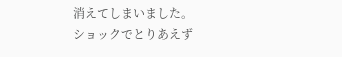消えてしまいました。
ショックでとりあえず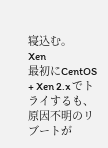寝込む。
Xen
最初にCentOS + Xen 2.x でトライするも、原因不明のリブートが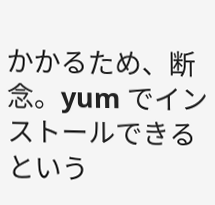かかるため、断念。yum でインストールできるという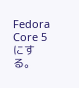Fedora Core 5 にする。